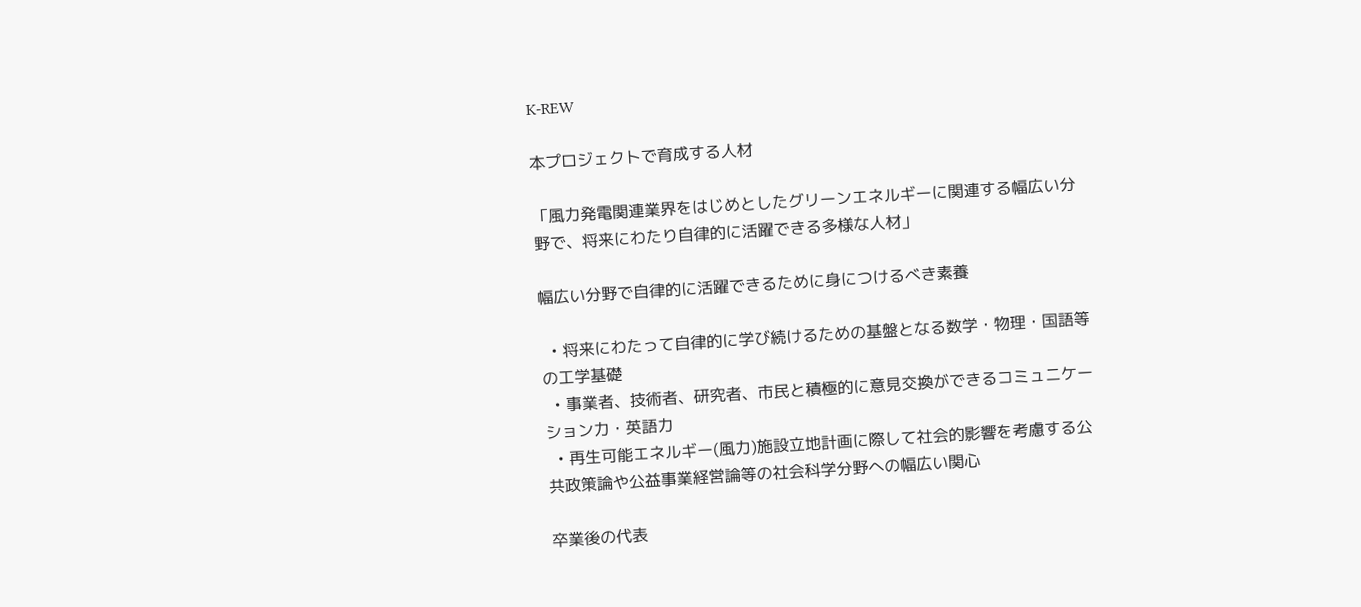K-REW

本プロジェクトで育成する人材

「風力発電関連業界をはじめとしたグリーンエネルギーに関連する幅広い分野で、将来にわたり自律的に活躍できる多様な人材」

幅広い分野で自律的に活躍できるために身につけるべき素養

  • 将来にわたって自律的に学び続けるための基盤となる数学・物理・国語等の工学基礎
  • 事業者、技術者、研究者、市民と積極的に意見交換ができるコミュニケーション力・英語力
  • 再生可能エネルギー(風力)施設立地計画に際して社会的影響を考慮する公共政策論や公益事業経営論等の社会科学分野への幅広い関心

卒業後の代表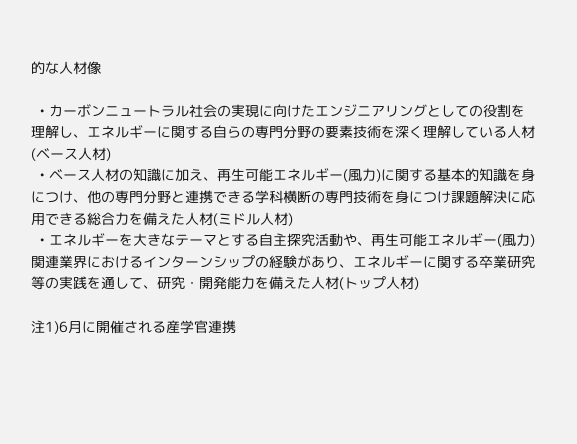的な人材像

  • カーボンニュートラル社会の実現に向けたエンジニアリングとしての役割を理解し、エネルギーに関する自らの専門分野の要素技術を深く理解している人材(ベース人材)
  • ベース人材の知識に加え、再生可能エネルギー(風力)に関する基本的知識を身につけ、他の専門分野と連携できる学科横断の専門技術を身につけ課題解決に応用できる総合力を備えた人材(ミドル人材)
  • エネルギーを大きなテーマとする自主探究活動や、再生可能エネルギー(風力)関連業界におけるインターンシップの経験があり、エネルギーに関する卒業研究等の実践を通して、研究・開発能力を備えた人材(トップ人材)

注1)6月に開催される産学官連携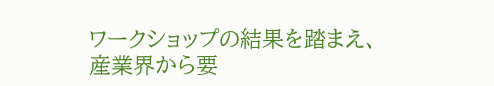ワークショップの結果を踏まえ、産業界から要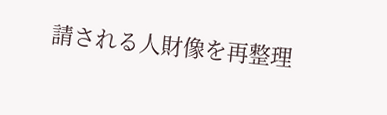請される人財像を再整理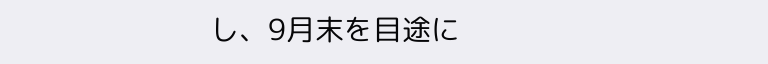し、9月末を目途に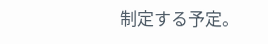制定する予定。